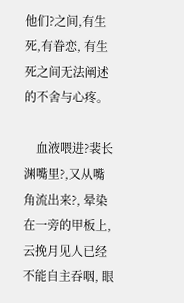他们?之间,有生死,有眷恋, 有生死之间无法阐述的不舍与心疼。

    血液喂进?裴长渊嘴里?,又从嘴角流出来?, 晕染在一旁的甲板上, 云挽月见人已经不能自主吞咽, 眼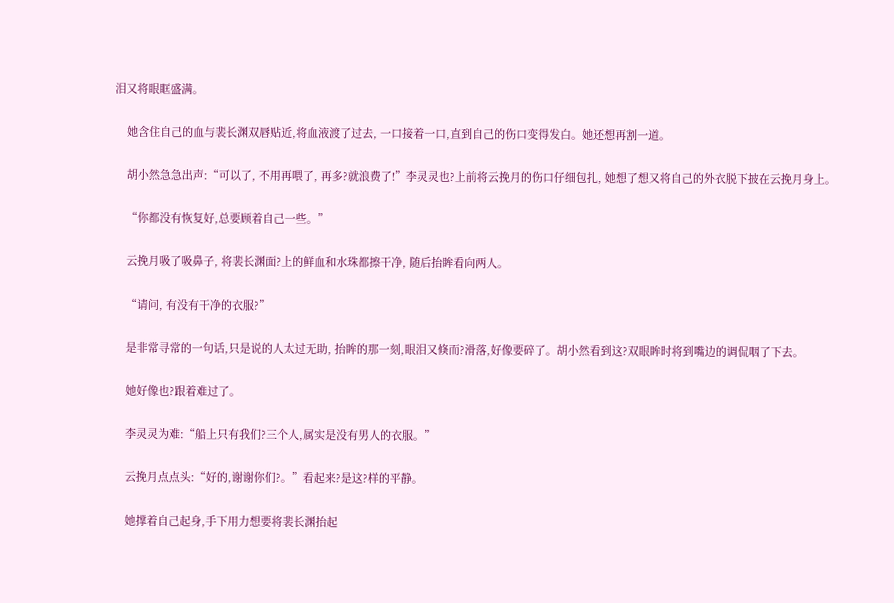泪又将眼眶盛满。

    她含住自己的血与裴长渊双唇贴近,将血液渡了过去, 一口接着一口,直到自己的伤口变得发白。她还想再割一道。

    胡小然急急出声:“可以了, 不用再喂了, 再多?就浪费了!”李灵灵也?上前将云挽月的伤口仔细包扎, 她想了想又将自己的外衣脱下披在云挽月身上。

    “你都没有恢复好,总要顾着自己一些。”

    云挽月吸了吸鼻子, 将裴长渊面?上的鲜血和水珠都擦干净, 随后抬眸看向两人。

    “请问, 有没有干净的衣服?”

    是非常寻常的一句话,只是说的人太过无助, 抬眸的那一刻,眼泪又倏而?滑落,好像要碎了。胡小然看到这?双眼眸时将到嘴边的调侃咽了下去。

    她好像也?跟着难过了。

    李灵灵为难:“船上只有我们?三个人,属实是没有男人的衣服。”

    云挽月点点头:“好的,谢谢你们?。”看起来?是这?样的平静。

    她撑着自己起身,手下用力想要将裴长渊抬起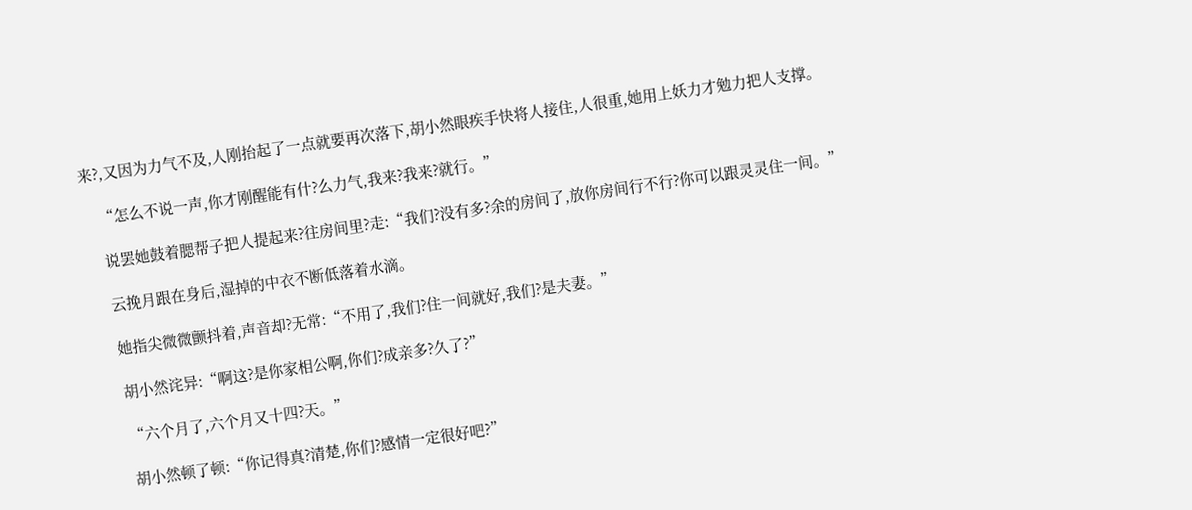来?,又因为力气不及,人刚抬起了一点就要再次落下,胡小然眼疾手快将人接住,人很重,她用上妖力才勉力把人支撑。

    “怎么不说一声,你才刚醒能有什?么力气,我来?我来?就行。”

    说罢她鼓着腮帮子把人提起来?往房间里?走:“我们?没有多?余的房间了,放你房间行不行?你可以跟灵灵住一间。”

    云挽月跟在身后,湿掉的中衣不断低落着水滴。

    她指尖微微颤抖着,声音却?无常:“不用了,我们?住一间就好,我们?是夫妻。”

    胡小然诧异:“啊这?是你家相公啊,你们?成亲多?久了?”

    “六个月了,六个月又十四?天。”

    胡小然顿了顿:“你记得真?清楚,你们?感情一定很好吧?”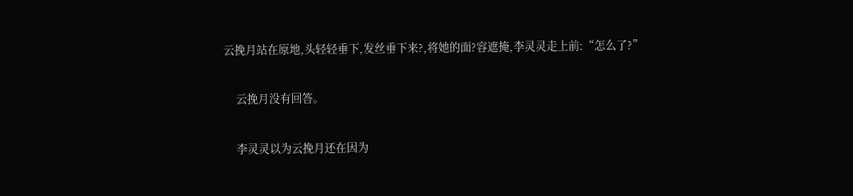云挽月站在原地,头轻轻垂下,发丝垂下来?,将她的面?容遮掩,李灵灵走上前:“怎么了?”

    云挽月没有回答。

    李灵灵以为云挽月还在因为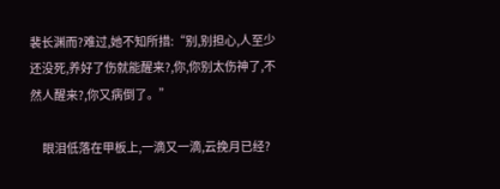裴长渊而?难过,她不知所措:“别,别担心,人至少还没死,养好了伤就能醒来?,你,你别太伤神了,不然人醒来?,你又病倒了。”

    眼泪低落在甲板上,一滴又一滴,云挽月已经?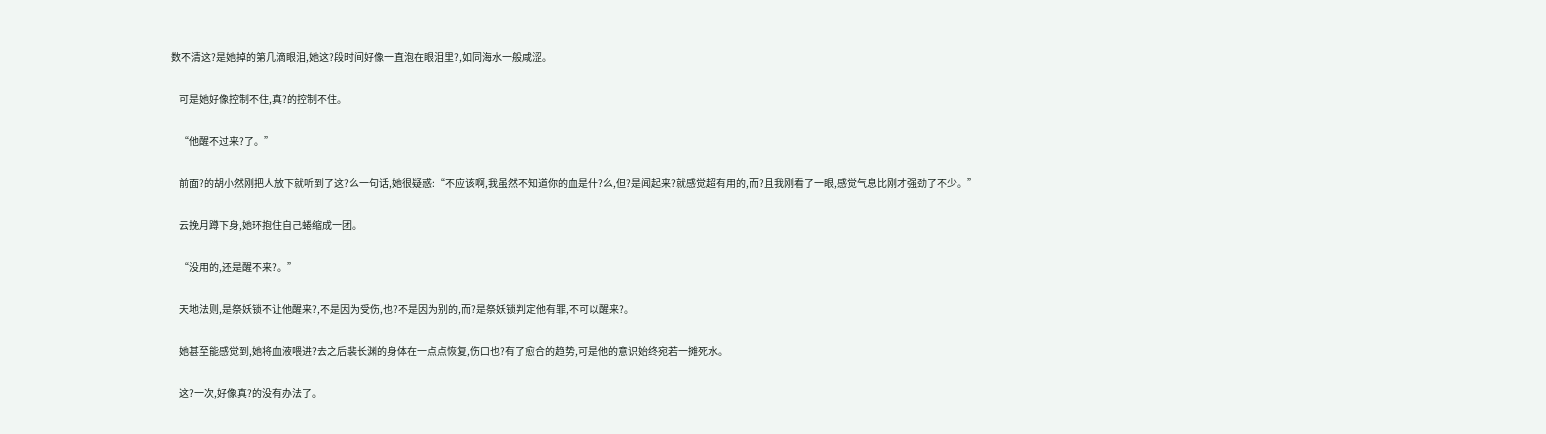数不清这?是她掉的第几滴眼泪,她这?段时间好像一直泡在眼泪里?,如同海水一般咸涩。

    可是她好像控制不住,真?的控制不住。

    “他醒不过来?了。”

    前面?的胡小然刚把人放下就听到了这?么一句话,她很疑惑:“不应该啊,我虽然不知道你的血是什?么,但?是闻起来?就感觉超有用的,而?且我刚看了一眼,感觉气息比刚才强劲了不少。”

    云挽月蹲下身,她环抱住自己蜷缩成一团。

    “没用的,还是醒不来?。”

    天地法则,是祭妖锁不让他醒来?,不是因为受伤,也?不是因为别的,而?是祭妖锁判定他有罪,不可以醒来?。

    她甚至能感觉到,她将血液喂进?去之后裴长渊的身体在一点点恢复,伤口也?有了愈合的趋势,可是他的意识始终宛若一摊死水。

    这?一次,好像真?的没有办法了。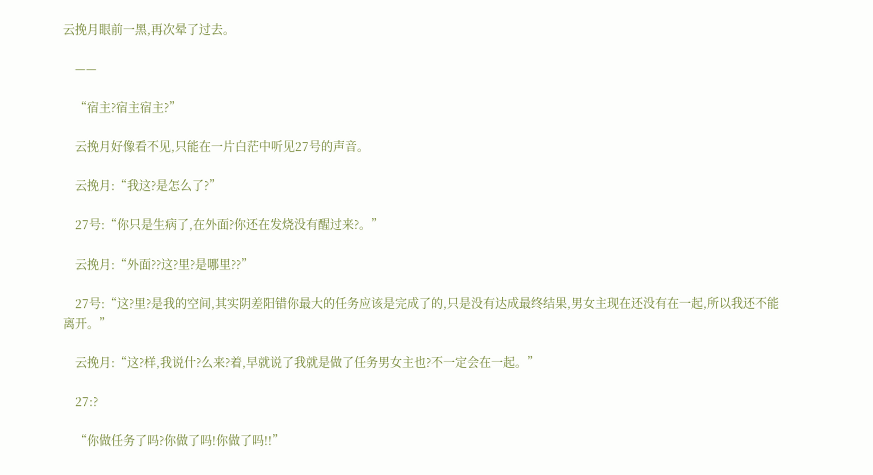云挽月眼前一黑,再次晕了过去。

    ——

    “宿主?宿主宿主?”

    云挽月好像看不见,只能在一片白茫中听见27号的声音。

    云挽月:“我这?是怎么了?”

    27号:“你只是生病了,在外面?你还在发烧没有醒过来?。”

    云挽月:“外面??这?里?是哪里??”

    27号:“这?里?是我的空间,其实阴差阳错你最大的任务应该是完成了的,只是没有达成最终结果,男女主现在还没有在一起,所以我还不能离开。”

    云挽月:“这?样,我说什?么来?着,早就说了我就是做了任务男女主也?不一定会在一起。”

    27:?

    “你做任务了吗?你做了吗!你做了吗!!”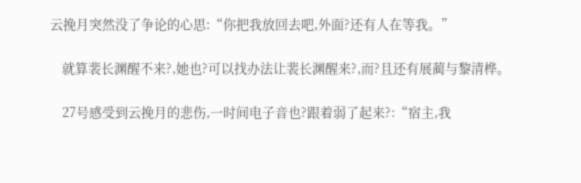云挽月突然没了争论的心思:“你把我放回去吧,外面?还有人在等我。”

    就算裴长渊醒不来?,她也?可以找办法让裴长渊醒来?,而?且还有展蔺与黎清桦。

    27号感受到云挽月的悲伤,一时间电子音也?跟着弱了起来?:“宿主,我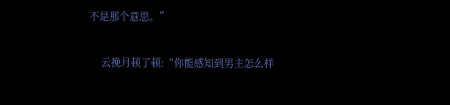不是那个意思。”

    云挽月顿了顿:“你能感知到男主怎么样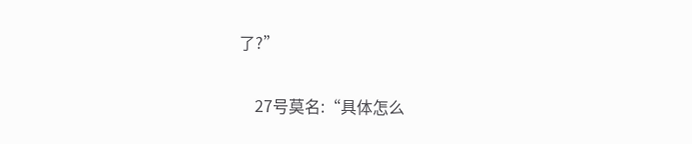了?”

    27号莫名:“具体怎么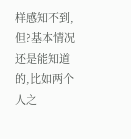样感知不到,但?基本情况还是能知道的,比如两个人之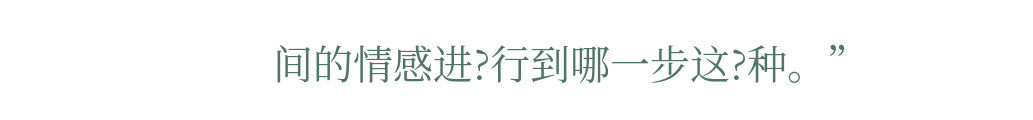间的情感进?行到哪一步这?种。”